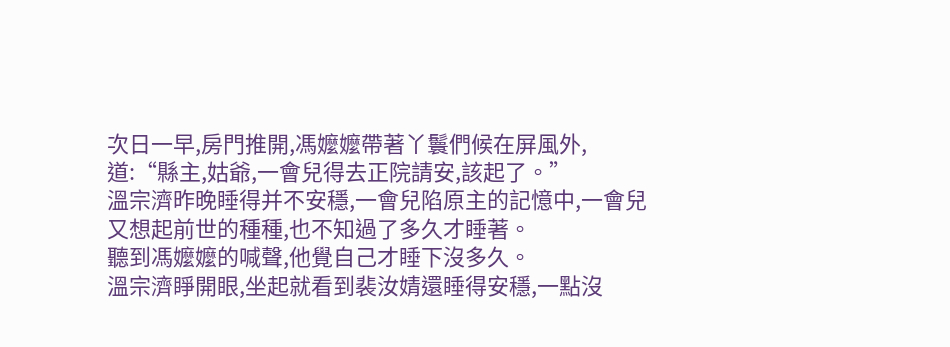次日一早,房門推開,馮嬤嬤帶著丫鬟們候在屏風外,道:“縣主,姑爺,一會兒得去正院請安,該起了。”
溫宗濟昨晚睡得并不安穩,一會兒陷原主的記憶中,一會兒又想起前世的種種,也不知過了多久才睡著。
聽到馮嬤嬤的喊聲,他覺自己才睡下沒多久。
溫宗濟睜開眼,坐起就看到裴汝婧還睡得安穩,一點沒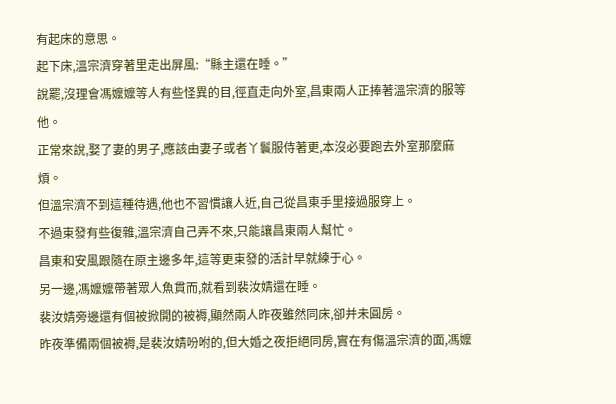有起床的意思。
起下床,溫宗濟穿著里走出屏風:“縣主還在睡。”
說罷,沒理會馮嬤嬤等人有些怪異的目,徑直走向外室,昌東兩人正捧著溫宗濟的服等他。
正常來說,娶了妻的男子,應該由妻子或者丫鬟服侍著更,本沒必要跑去外室那麼麻煩。
但溫宗濟不到這種待遇,他也不習慣讓人近,自己從昌東手里接過服穿上。
不過束發有些復雜,溫宗濟自己弄不來,只能讓昌東兩人幫忙。
昌東和安風跟隨在原主邊多年,這等更束發的活計早就練于心。
另一邊,馮嬤嬤帶著眾人魚貫而,就看到裴汝婧還在睡。
裴汝婧旁邊還有個被掀開的被褥,顯然兩人昨夜雖然同床,卻并未圓房。
昨夜準備兩個被褥,是裴汝婧吩咐的,但大婚之夜拒絕同房,實在有傷溫宗濟的面,馮嬤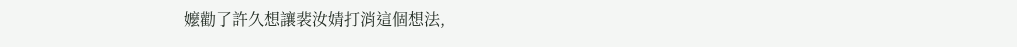嬤勸了許久想讓裴汝婧打消這個想法,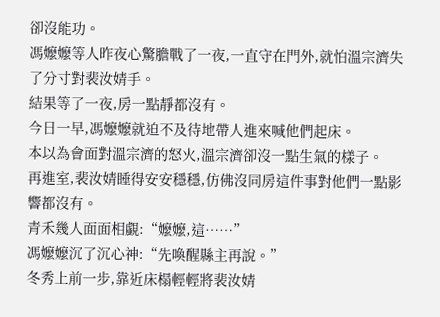卻沒能功。
馮嬤嬤等人昨夜心驚膽戰了一夜,一直守在門外,就怕溫宗濟失了分寸對裴汝婧手。
結果等了一夜,房一點靜都沒有。
今日一早,馮嬤嬤就迫不及待地帶人進來喊他們起床。
本以為會面對溫宗濟的怒火,溫宗濟卻沒一點生氣的樣子。
再進室,裴汝婧睡得安安穩穩,仿佛沒同房這件事對他們一點影響都沒有。
青禾幾人面面相覷:“嬤嬤,這……”
馮嬤嬤沉了沉心神:“先喚醒縣主再說。”
冬秀上前一步,靠近床榻輕輕將裴汝婧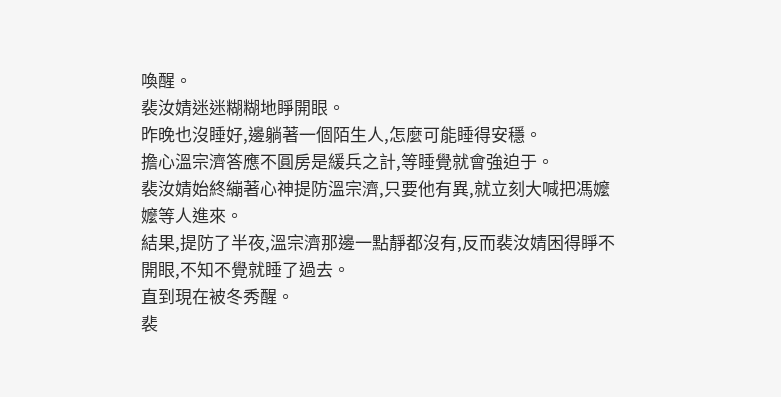喚醒。
裴汝婧迷迷糊糊地睜開眼。
昨晚也沒睡好,邊躺著一個陌生人,怎麼可能睡得安穩。
擔心溫宗濟答應不圓房是緩兵之計,等睡覺就會強迫于。
裴汝婧始終繃著心神提防溫宗濟,只要他有異,就立刻大喊把馮嬤嬤等人進來。
結果,提防了半夜,溫宗濟那邊一點靜都沒有,反而裴汝婧困得睜不開眼,不知不覺就睡了過去。
直到現在被冬秀醒。
裴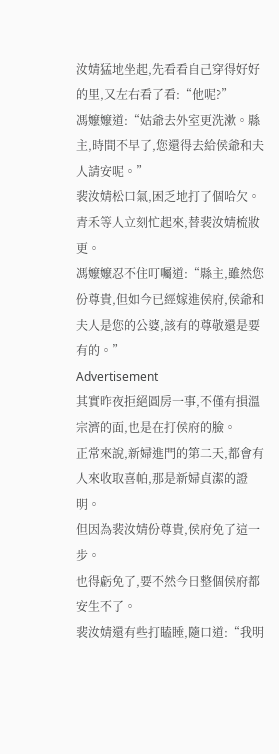汝婧猛地坐起,先看看自己穿得好好的里,又左右看了看:“他呢?”
馮嬤嬤道:“姑爺去外室更洗漱。縣主,時間不早了,您還得去給侯爺和夫人請安呢。”
裴汝婧松口氣,困乏地打了個哈欠。
青禾等人立刻忙起來,替裴汝婧梳妝更。
馮嬤嬤忍不住叮囑道:“縣主,雖然您份尊貴,但如今已經嫁進侯府,侯爺和夫人是您的公婆,該有的尊敬還是要有的。”
Advertisement
其實昨夜拒絕圓房一事,不僅有損溫宗濟的面,也是在打侯府的臉。
正常來說,新婦進門的第二天,都會有人來收取喜帕,那是新婦貞潔的證明。
但因為裴汝婧份尊貴,侯府免了這一步。
也得虧免了,要不然今日整個侯府都安生不了。
裴汝婧還有些打瞌睡,隨口道:“我明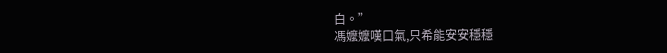白。”
馮嬤嬤嘆口氣,只希能安安穩穩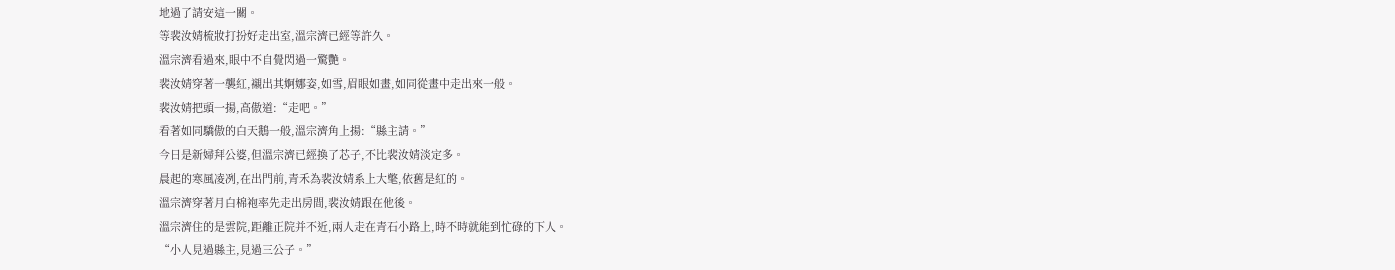地過了請安這一關。
等裴汝婧梳妝打扮好走出室,溫宗濟已經等許久。
溫宗濟看過來,眼中不自覺閃過一驚艷。
裴汝婧穿著一襲紅,襯出其婀娜姿,如雪,眉眼如畫,如同從畫中走出來一般。
裴汝婧把頭一揚,高傲道:“走吧。”
看著如同驕傲的白天鵝一般,溫宗濟角上揚:“縣主請。”
今日是新婦拜公婆,但溫宗濟已經換了芯子,不比裴汝婧淡定多。
晨起的寒風凌冽,在出門前,青禾為裴汝婧系上大氅,依舊是紅的。
溫宗濟穿著月白棉袍率先走出房間,裴汝婧跟在他後。
溫宗濟住的是雲院,距離正院并不近,兩人走在青石小路上,時不時就能到忙碌的下人。
“小人見過縣主,見過三公子。”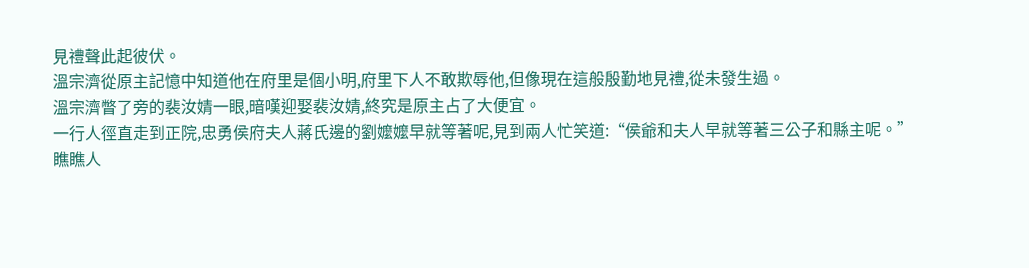見禮聲此起彼伏。
溫宗濟從原主記憶中知道他在府里是個小明,府里下人不敢欺辱他,但像現在這般殷勤地見禮,從未發生過。
溫宗濟瞥了旁的裴汝婧一眼,暗嘆迎娶裴汝婧,終究是原主占了大便宜。
一行人徑直走到正院,忠勇侯府夫人蔣氏邊的劉嬤嬤早就等著呢,見到兩人忙笑道:“侯爺和夫人早就等著三公子和縣主呢。”
瞧瞧人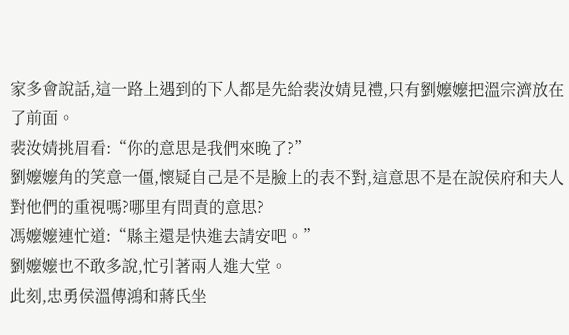家多會說話,這一路上遇到的下人都是先給裴汝婧見禮,只有劉嬤嬤把溫宗濟放在了前面。
裴汝婧挑眉看:“你的意思是我們來晚了?”
劉嬤嬤角的笑意一僵,懷疑自己是不是臉上的表不對,這意思不是在說侯府和夫人對他們的重視嗎?哪里有問責的意思?
馮嬤嬤連忙道:“縣主還是快進去請安吧。”
劉嬤嬤也不敢多說,忙引著兩人進大堂。
此刻,忠勇侯溫傳鴻和蔣氏坐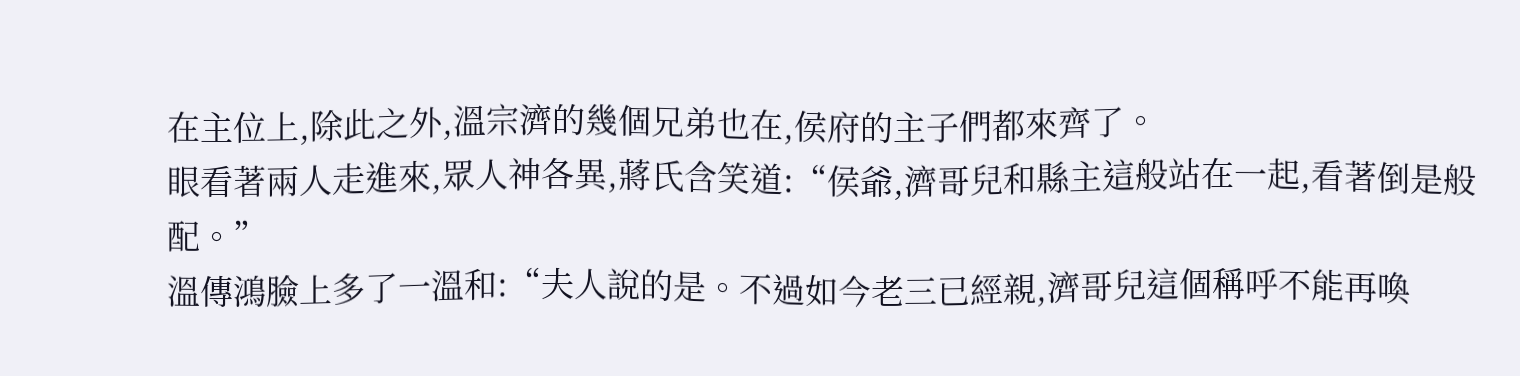在主位上,除此之外,溫宗濟的幾個兄弟也在,侯府的主子們都來齊了。
眼看著兩人走進來,眾人神各異,蔣氏含笑道:“侯爺,濟哥兒和縣主這般站在一起,看著倒是般配。”
溫傳鴻臉上多了一溫和:“夫人說的是。不過如今老三已經親,濟哥兒這個稱呼不能再喚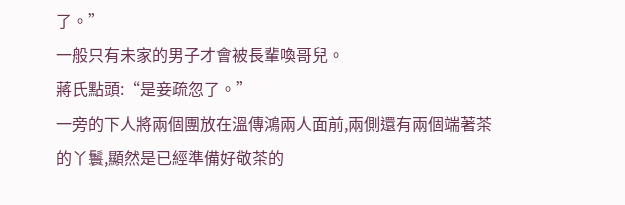了。”
一般只有未家的男子才會被長輩喚哥兒。
蔣氏點頭:“是妾疏忽了。”
一旁的下人將兩個團放在溫傳鴻兩人面前,兩側還有兩個端著茶的丫鬟,顯然是已經準備好敬茶的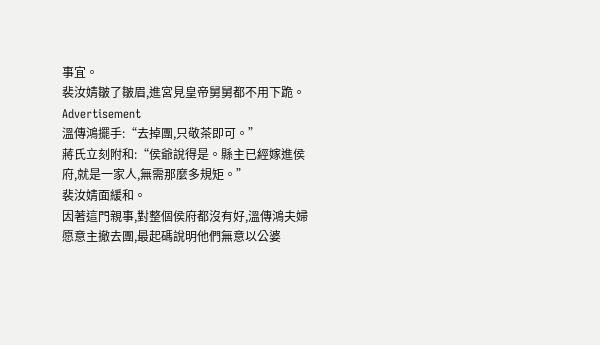事宜。
裴汝婧皺了皺眉,進宮見皇帝舅舅都不用下跪。
Advertisement
溫傳鴻擺手:“去掉團,只敬茶即可。”
蔣氏立刻附和:“侯爺說得是。縣主已經嫁進侯府,就是一家人,無需那麼多規矩。”
裴汝婧面緩和。
因著這門親事,對整個侯府都沒有好,溫傳鴻夫婦愿意主撤去團,最起碼說明他們無意以公婆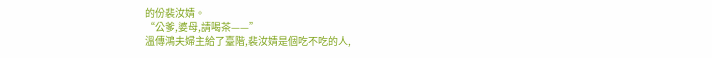的份裴汝婧。
“公爹,婆母,請喝茶——”
溫傳鴻夫婦主給了臺階,裴汝婧是個吃不吃的人,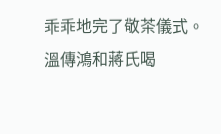乖乖地完了敬茶儀式。
溫傳鴻和蔣氏喝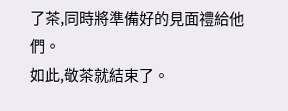了茶,同時將準備好的見面禮給他們。
如此,敬茶就結束了。